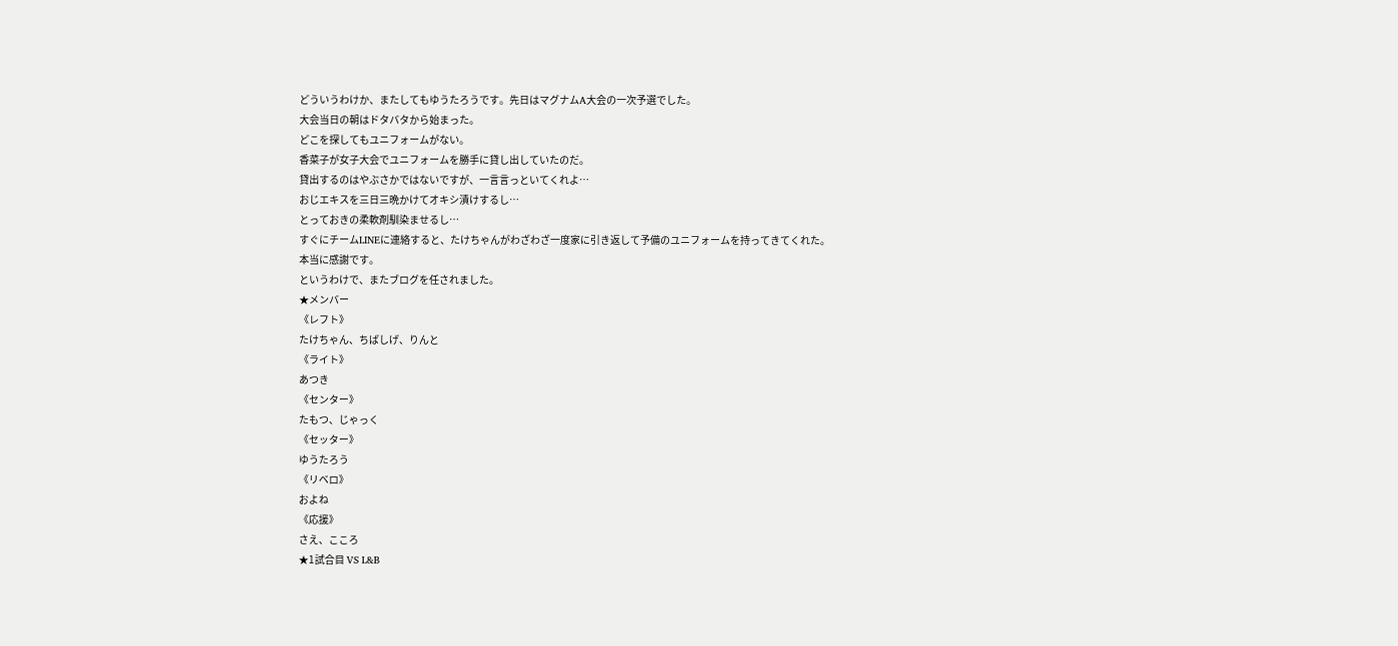どういうわけか、またしてもゆうたろうです。先日はマグナムA大会の一次予選でした。
大会当日の朝はドタバタから始まった。
どこを探してもユニフォームがない。
香菜子が女子大会でユニフォームを勝手に貸し出していたのだ。
貸出するのはやぶさかではないですが、一言言っといてくれよ…
おじエキスを三日三晩かけてオキシ漬けするし…
とっておきの柔軟剤馴染ませるし…
すぐにチームLINEに連絡すると、たけちゃんがわざわざ一度家に引き返して予備のユニフォームを持ってきてくれた。
本当に感謝です。
というわけで、またブログを任されました。
★メンバー
《レフト》
たけちゃん、ちばしげ、りんと
《ライト》
あつき
《センター》
たもつ、じゃっく
《セッター》
ゆうたろう
《リベロ》
およね
《応援》
さえ、こころ
★1試合目 VS L&B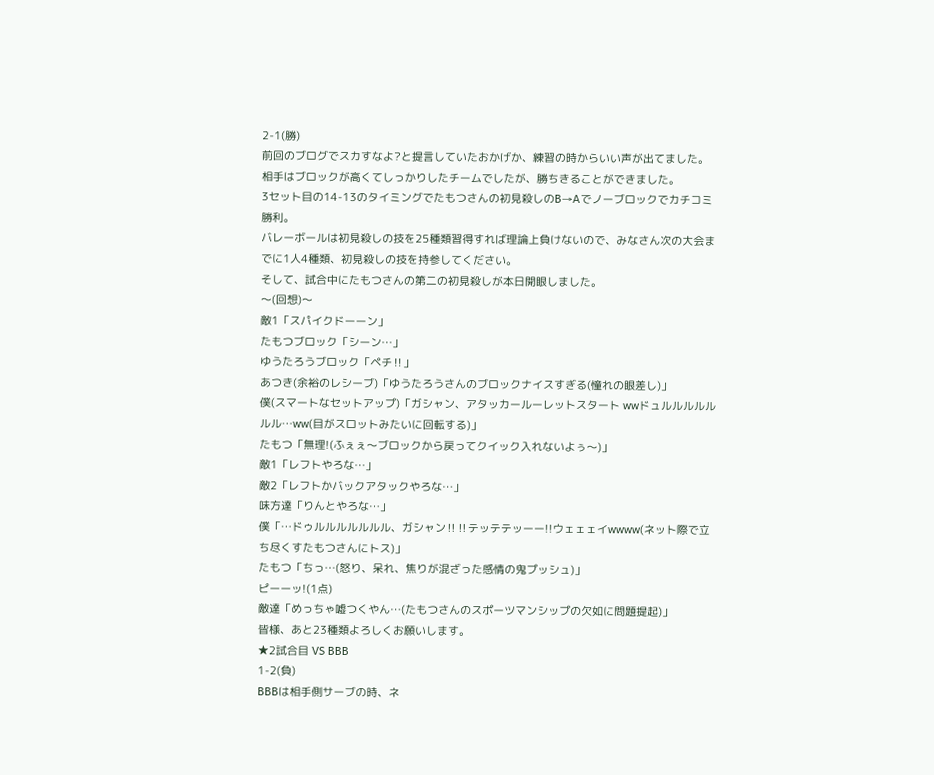2-1(勝)
前回のブログでスカすなよ?と提言していたおかげか、練習の時からいい声が出てました。
相手はブロックが高くてしっかりしたチームでしたが、勝ちきることができました。
3セット目の14-13のタイミングでたもつさんの初見殺しのB→Aでノーブロックでカチコミ勝利。
バレーボールは初見殺しの技を25種類習得すれば理論上負けないので、みなさん次の大会までに1人4種類、初見殺しの技を持参してください。
そして、試合中にたもつさんの第二の初見殺しが本日開眼しました。
〜(回想)〜
敵1「スパイクドーーン」
たもつブロック「シーン…」
ゆうたろうブロック「ペチ‼」
あつき(余裕のレシーブ)「ゆうたろうさんのブロックナイスすぎる(憧れの眼差し)」
僕(スマートなセットアップ)「ガシャン、アタッカールーレットスタート wwドュルルルルルルル…ww(目がスロットみたいに回転する)」
たもつ「無理!(ふぇぇ〜ブロックから戻ってクイック入れないよぅ〜)」
敵1「レフトやろな…」
敵2「レフトかバックアタックやろな…」
味方達「りんとやろな…」
僕「…ドゥルルルルルルル、ガシャン‼‼テッテテッーー!!ウェェェイwwww(ネット際で立ち尽くすたもつさんにトス)」
たもつ「ちっ…(怒り、呆れ、焦りが混ざった感情の鬼プッシュ)」
ピーーッ!(1点)
敵達「めっちゃ嘘つくやん…(たもつさんのスポーツマンシップの欠如に問題提起)」
皆様、あと23種類よろしくお願いします。
★2試合目 VS BBB
1-2(負)
BBBは相手側サーブの時、ネ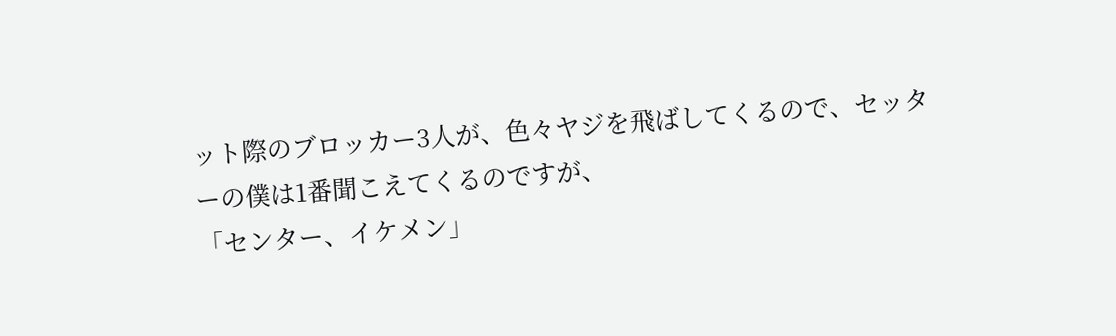ット際のブロッカー3人が、色々ヤジを飛ばしてくるので、セッターの僕は1番聞こえてくるのですが、
「センター、イケメン」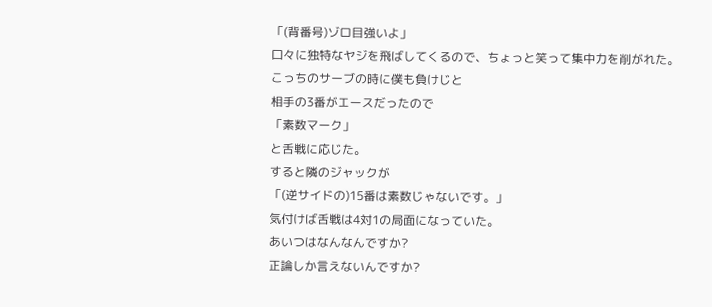「(背番号)ゾロ目強いよ」
口々に独特なヤジを飛ばしてくるので、ちょっと笑って集中力を削がれた。
こっちのサーブの時に僕も負けじと
相手の3番がエースだったので
「素数マーク」
と舌戦に応じた。
すると隣のジャックが
「(逆サイドの)15番は素数じゃないです。」
気付けば舌戦は4対1の局面になっていた。
あいつはなんなんですか?
正論しか言えないんですか?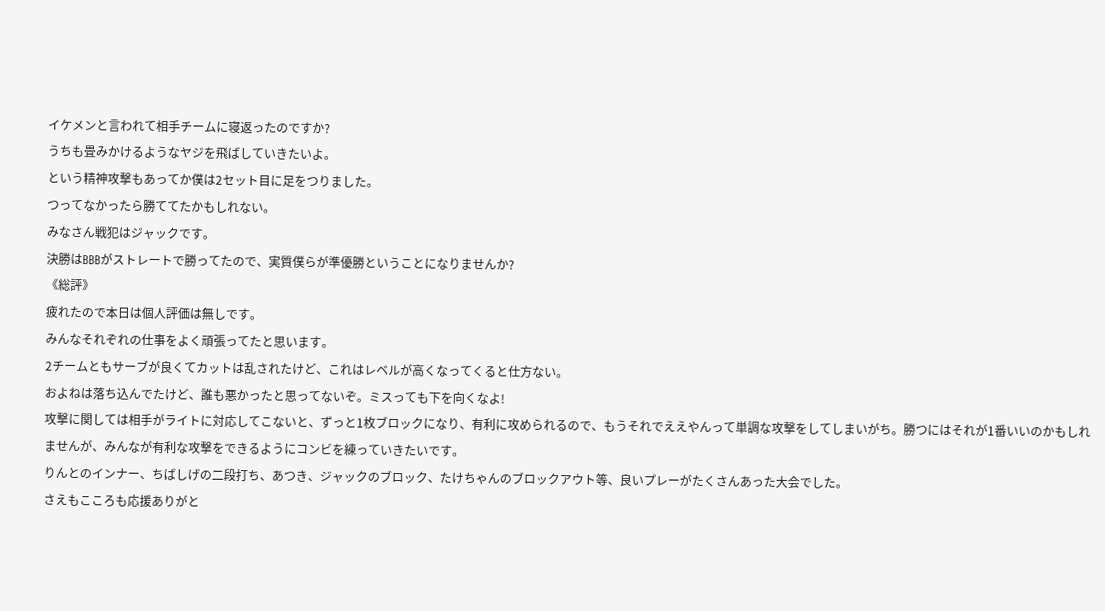イケメンと言われて相手チームに寝返ったのですか?
うちも畳みかけるようなヤジを飛ばしていきたいよ。
という精神攻撃もあってか僕は2セット目に足をつりました。
つってなかったら勝ててたかもしれない。
みなさん戦犯はジャックです。
決勝はBBBがストレートで勝ってたので、実質僕らが準優勝ということになりませんか?
《総評》
疲れたので本日は個人評価は無しです。
みんなそれぞれの仕事をよく頑張ってたと思います。
2チームともサーブが良くてカットは乱されたけど、これはレベルが高くなってくると仕方ない。
およねは落ち込んでたけど、誰も悪かったと思ってないぞ。ミスっても下を向くなよ!
攻撃に関しては相手がライトに対応してこないと、ずっと1枚ブロックになり、有利に攻められるので、もうそれでええやんって単調な攻撃をしてしまいがち。勝つにはそれが1番いいのかもしれませんが、みんなが有利な攻撃をできるようにコンビを練っていきたいです。
りんとのインナー、ちばしげの二段打ち、あつき、ジャックのブロック、たけちゃんのブロックアウト等、良いプレーがたくさんあった大会でした。
さえもこころも応援ありがと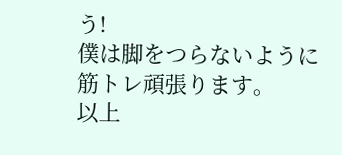う!
僕は脚をつらないように筋トレ頑張ります。
以上